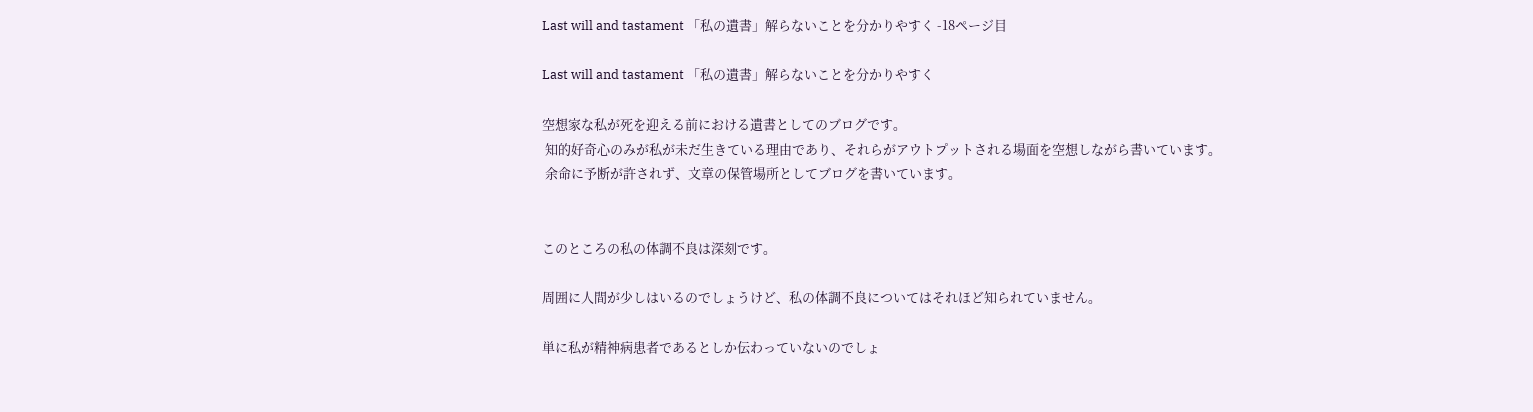Last will and tastament 「私の遺書」解らないことを分かりやすく -18ページ目

Last will and tastament 「私の遺書」解らないことを分かりやすく

空想家な私が死を迎える前における遺書としてのブログです。
 知的好奇心のみが私が未だ生きている理由であり、それらがアウトプットされる場面を空想しながら書いています。
 余命に予断が許されず、文章の保管場所としてブログを書いています。


このところの私の体調不良は深刻です。

周囲に人間が少しはいるのでしょうけど、私の体調不良についてはそれほど知られていません。

単に私が精神病患者であるとしか伝わっていないのでしょ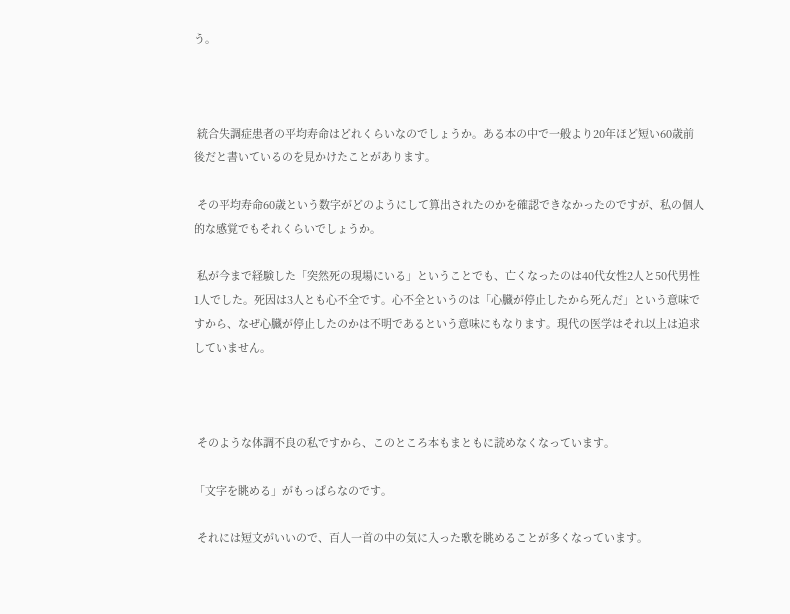う。



 統合失調症患者の平均寿命はどれくらいなのでしょうか。ある本の中で一般より20年ほど短い60歳前後だと書いているのを見かけたことがあります。

 その平均寿命60歳という数字がどのようにして算出されたのかを確認できなかったのですが、私の個人的な感覚でもそれくらいでしょうか。

 私が今まで経験した「突然死の現場にいる」ということでも、亡くなったのは40代女性2人と50代男性1人でした。死因は3人とも心不全です。心不全というのは「心臓が停止したから死んだ」という意味ですから、なぜ心臓が停止したのかは不明であるという意味にもなります。現代の医学はそれ以上は追求していません。



 そのような体調不良の私ですから、このところ本もまともに読めなくなっています。

「文字を眺める」がもっぱらなのです。

 それには短文がいいので、百人一首の中の気に入った歌を眺めることが多くなっています。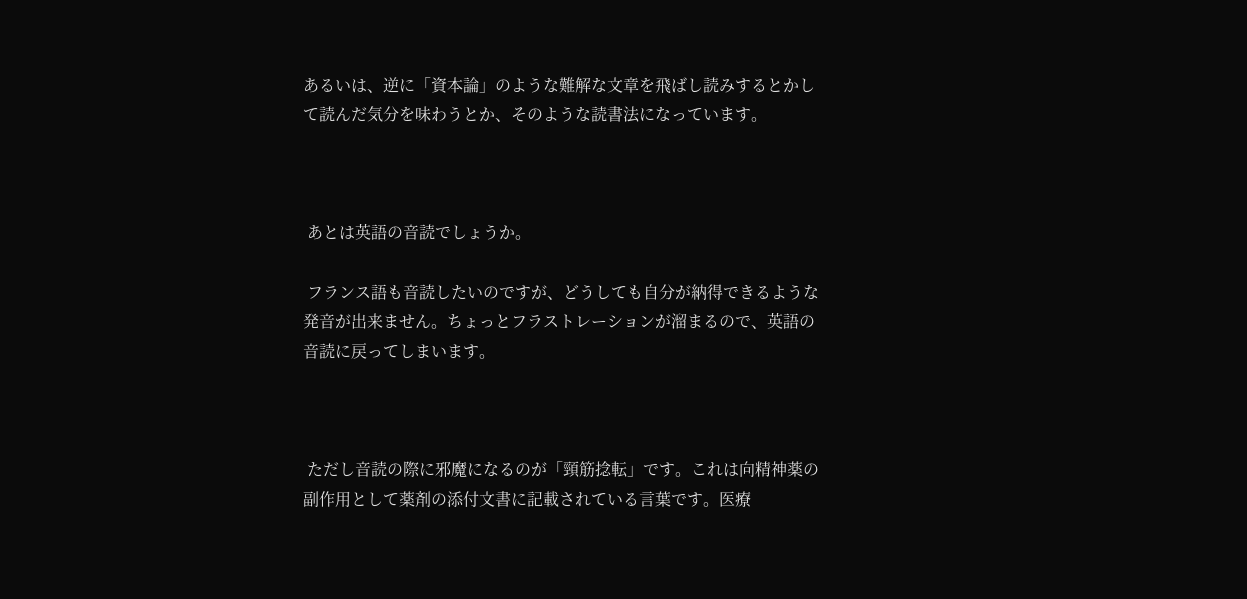あるいは、逆に「資本論」のような難解な文章を飛ばし読みするとかして読んだ気分を味わうとか、そのような読書法になっています。



 あとは英語の音読でしょうか。

 フランス語も音読したいのですが、どうしても自分が納得できるような発音が出来ません。ちょっとフラストレーションが溜まるので、英語の音読に戻ってしまいます。



 ただし音読の際に邪魔になるのが「頸筋捻転」です。これは向精神薬の副作用として薬剤の添付文書に記載されている言葉です。医療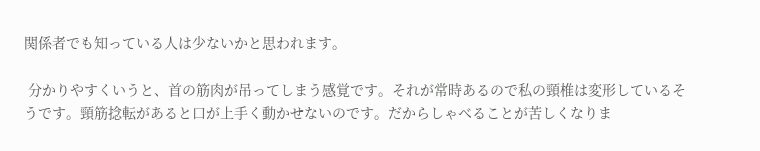関係者でも知っている人は少ないかと思われます。

 分かりやすくいうと、首の筋肉が吊ってしまう感覚です。それが常時あるので私の頸椎は変形しているそうです。頸筋捻転があると口が上手く動かせないのです。だからしゃべることが苦しくなりま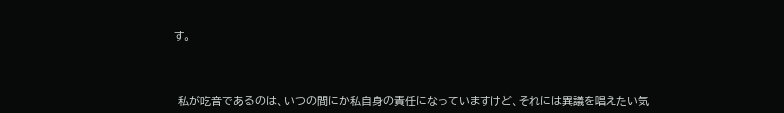す。



 私が吃音であるのは、いつの間にか私自身の責任になっていますけど、それには異議を唱えたい気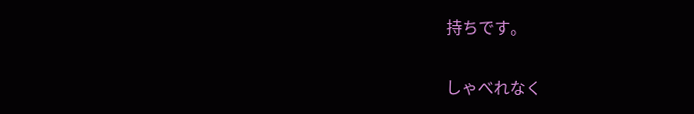持ちです。

しゃべれなく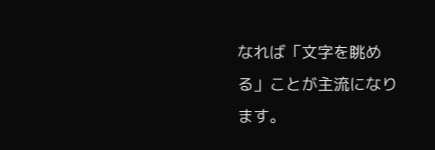なれば「文字を眺める」ことが主流になります。